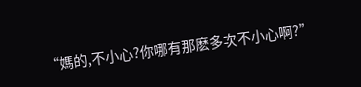“媽的,不小心?你哪有那麽多次不小心啊?”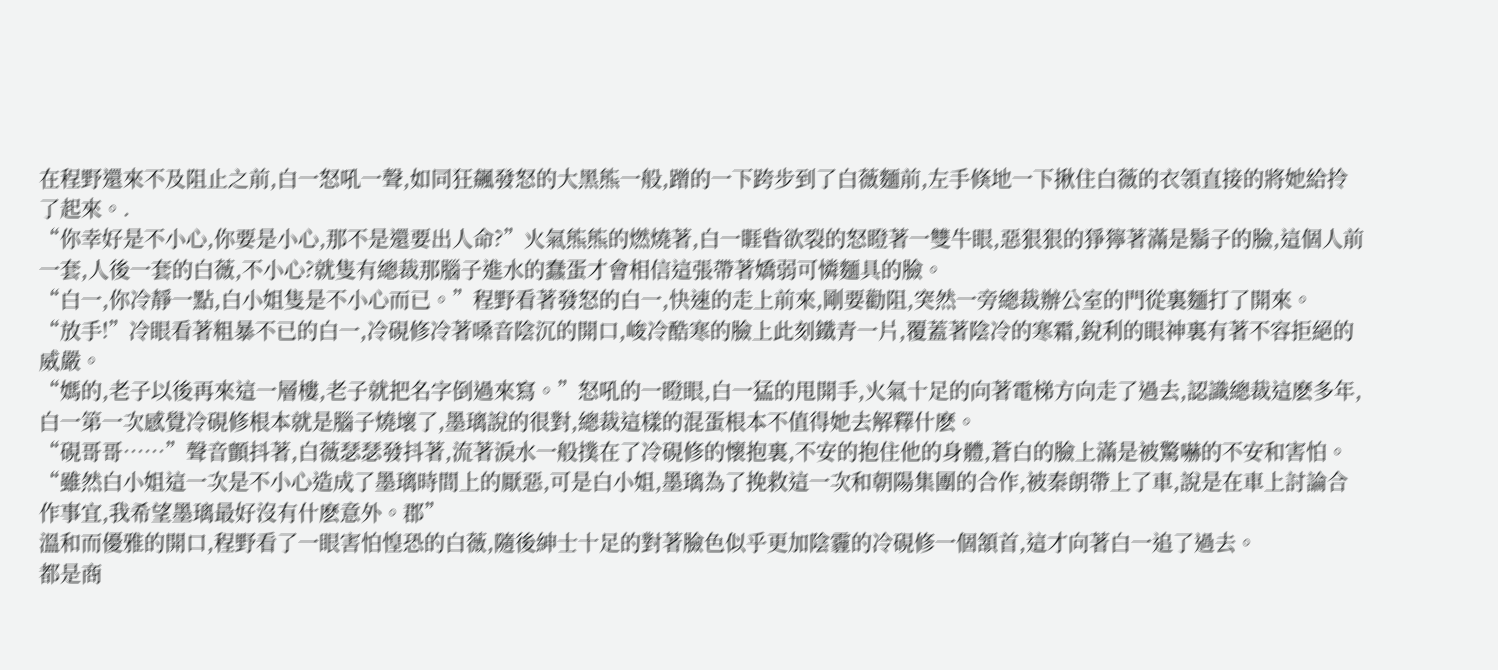在程野還來不及阻止之前,白一怒吼一聲,如同狂飆發怒的大黑熊一般,蹭的一下跨步到了白薇麵前,左手倏地一下揪住白薇的衣領直接的將她給拎了起來。.
“你幸好是不小心,你要是小心,那不是還要出人命?”火氣熊熊的燃燒著,白一睚眥欲裂的怒瞪著一雙牛眼,惡狠狠的猙獰著滿是鬍子的臉,這個人前一套,人後一套的白薇,不小心?就隻有總裁那腦子進水的蠢蛋才會相信這張帶著嬌弱可憐麵具的臉。
“白一,你冷靜一點,白小姐隻是不小心而已。”程野看著發怒的白一,快速的走上前來,剛要勸阻,突然一旁總裁辦公室的門從裏麵打了開來。
“放手!”冷眼看著粗暴不已的白一,冷硯修冷著嗓音陰沉的開口,峻冷酷寒的臉上此刻鐵青一片,覆蓋著陰冷的寒霜,銳利的眼神裏有著不容拒絕的威嚴。
“媽的,老子以後再來這一層樓,老子就把名字倒過來寫。”怒吼的一瞪眼,白一猛的甩開手,火氣十足的向著電梯方向走了過去,認識總裁這麽多年,白一第一次感覺冷硯修根本就是腦子燒壞了,墨璃說的很對,總裁這樣的混蛋根本不值得她去解釋什麽。
“硯哥哥……”聲音顫抖著,白薇瑟瑟發抖著,流著淚水一般撲在了冷硯修的懷抱裏,不安的抱住他的身體,蒼白的臉上滿是被驚嚇的不安和害怕。
“雖然白小姐這一次是不小心造成了墨璃時間上的厭惡,可是白小姐,墨璃為了挽救這一次和朝陽集團的合作,被秦朗帶上了車,說是在車上討論合作事宜,我希望墨璃最好沒有什麽意外。郡”
溫和而優雅的開口,程野看了一眼害怕惶恐的白薇,隨後紳士十足的對著臉色似乎更加陰霾的冷硯修一個頷首,這才向著白一追了過去。
都是商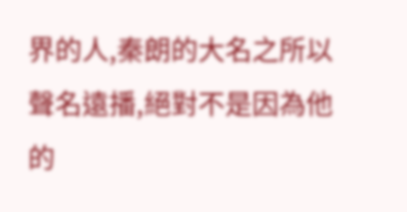界的人,秦朗的大名之所以聲名遠播,絕對不是因為他的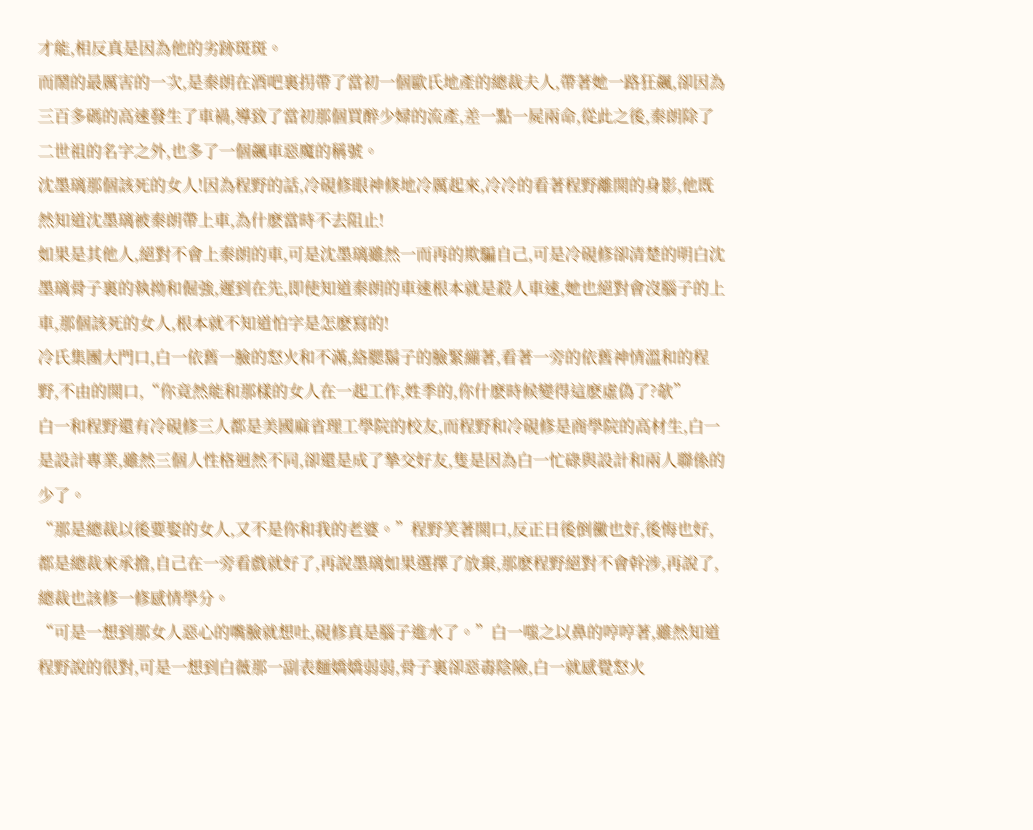才能,相反真是因為他的劣跡斑斑。
而鬧的最厲害的一次,是秦朗在酒吧裏拐帶了當初一個歐氏地產的總裁夫人,帶著她一路狂飆,卻因為三百多碼的高速發生了車禍,導致了當初那個買醉少婦的流產,差一點一屍兩命,從此之後,秦朗除了二世祖的名字之外,也多了一個飆車惡魔的稱號。
沈墨璃那個該死的女人!因為程野的話,冷硯修眼神倏地冷厲起來,冷冷的看著程野離開的身影,他既然知道沈墨璃被秦朗帶上車,為什麽當時不去阻止!
如果是其他人,絕對不會上秦朗的車,可是沈墨璃雖然一而再的欺騙自己,可是冷硯修卻清楚的明白沈墨璃骨子裏的執拗和倔強,遲到在先,即使知道秦朗的車速根本就是殺人車速,她也絕對會沒腦子的上車,那個該死的女人,根本就不知道怕字是怎麽寫的!
冷氏集團大門口,白一依舊一臉的怒火和不滿,絡腮鬍子的臉緊繃著,看著一旁的依舊神情溫和的程野,不由的開口,“你竟然能和那樣的女人在一起工作,姓季的,你什麽時候變得這麽虛偽了?欹”
白一和程野還有冷硯修三人都是美國麻省理工學院的校友,而程野和冷硯修是商學院的高材生,白一是設計專業,雖然三個人性格迥然不同,卻還是成了摯交好友,隻是因為白一忙碌與設計和兩人聯係的少了。
“那是總裁以後要娶的女人,又不是你和我的老婆。”程野笑著開口,反正日後倒黴也好,後悔也好,都是總裁來承擔,自己在一旁看戲就好了,再說墨璃如果選擇了放棄,那麽程野絕對不會幹涉,再說了,總裁也該修一修感情學分。
“可是一想到那女人惡心的嘴臉就想吐,硯修真是腦子進水了。”白一嗤之以鼻的哼哼著,雖然知道程野說的很對,可是一想到白薇那一副表麵嬌嬌弱弱,骨子裏卻惡毒陰險,白一就感覺怒火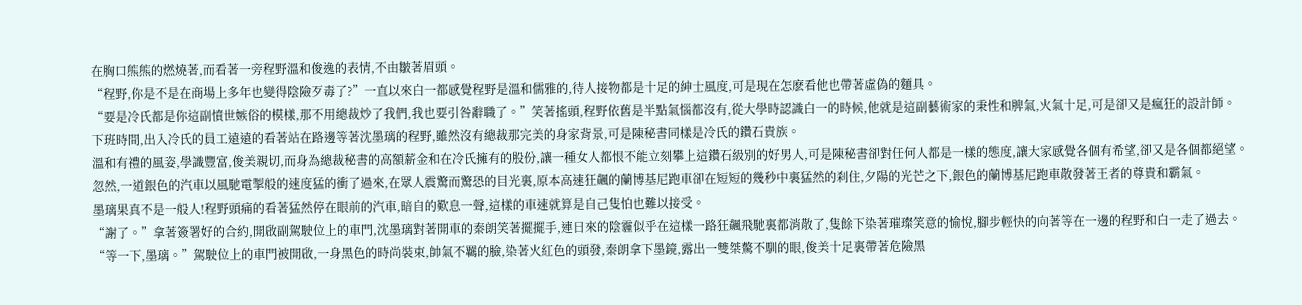在胸口熊熊的燃燒著,而看著一旁程野溫和俊逸的表情,不由皺著眉頭。
“程野,你是不是在商場上多年也變得陰險歹毒了?”一直以來白一都感覺程野是溫和儒雅的,待人接物都是十足的紳士風度,可是現在怎麽看他也帶著虛偽的麵具。
“要是冷氏都是你這副憤世嫉俗的模樣,那不用總裁炒了我們,我也要引咎辭職了。”笑著搖頭,程野依舊是半點氣惱都沒有,從大學時認識白一的時候,他就是這副藝術家的秉性和脾氣,火氣十足,可是卻又是瘋狂的設計師。
下班時間,出入冷氏的員工遠遠的看著站在路邊等著沈墨璃的程野,雖然沒有總裁那完美的身家背景,可是陳秘書同樣是冷氏的鑽石貴族。
溫和有禮的風姿,學識豐富,俊美親切,而身為總裁秘書的高額薪金和在冷氏擁有的股份,讓一種女人都恨不能立刻攀上這鑽石級別的好男人,可是陳秘書卻對任何人都是一樣的態度,讓大家感覺各個有希望,卻又是各個都絕望。
忽然,一道銀色的汽車以風馳電掣般的速度猛的衝了過來,在眾人震驚而驚恐的目光裏,原本高速狂飆的蘭博基尼跑車卻在短短的幾秒中裏猛然的刹住,夕陽的光芒之下,銀色的蘭博基尼跑車散發著王者的尊貴和霸氣。
墨璃果真不是一般人!程野頭痛的看著猛然停在眼前的汽車,暗自的歎息一聲,這樣的車速就算是自己隻怕也難以接受。
“謝了。”拿著簽署好的合約,開啟副駕駛位上的車門,沈墨璃對著開車的秦朗笑著擺擺手,連日來的陰霾似乎在這樣一路狂飆飛馳裏都消散了,隻餘下染著璀璨笑意的愉悅,腳步輕快的向著等在一邊的程野和白一走了過去。
“等一下,墨璃。”駕駛位上的車門被開啟,一身黑色的時尚裝束,帥氣不羈的臉,染著火紅色的頭發,秦朗拿下墨鏡,露出一雙桀驁不馴的眼,俊美十足裏帶著危險黑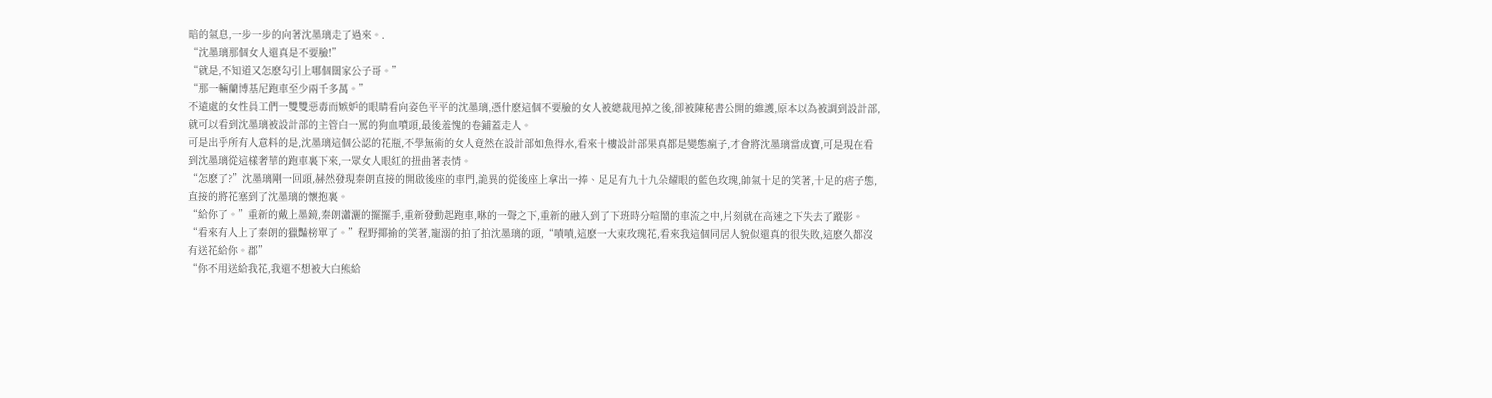暗的氣息,一步一步的向著沈墨璃走了過來。.
“沈墨璃那個女人還真是不要臉!”
“就是,不知道又怎麽勾引上哪個闊家公子哥。”
“那一輛蘭博基尼跑車至少兩千多萬。”
不遠處的女性員工們一雙雙惡毒而嫉妒的眼睛看向姿色平平的沈墨璃,憑什麽這個不要臉的女人被總裁甩掉之後,卻被陳秘書公開的維護,原本以為被調到設計部,就可以看到沈墨璃被設計部的主管白一罵的狗血噴頭,最後羞愧的卷鋪蓋走人。
可是出乎所有人意料的是,沈墨璃這個公認的花瓶,不學無術的女人竟然在設計部如魚得水,看來十樓設計部果真都是變態瘋子,才會將沈墨璃當成寶,可是現在看到沈墨璃從這樣奢華的跑車裏下來,一眾女人眼紅的扭曲著表情。
“怎麽了?”沈墨璃剛一回頭,赫然發現秦朗直接的開啟後座的車門,詭異的從後座上拿出一捧、足足有九十九朵耀眼的藍色玫瑰,帥氣十足的笑著,十足的痞子態,直接的將花塞到了沈墨璃的懷抱裏。
“給你了。”重新的戴上墨鏡,秦朗瀟灑的擺擺手,重新發動起跑車,咻的一聲之下,重新的融入到了下班時分喧鬧的車流之中,片刻就在高速之下失去了蹤影。
“看來有人上了秦朗的獵豔榜單了。”程野揶揄的笑著,寵溺的拍了拍沈墨璃的頭,“嘖嘖,這麽一大束玫瑰花,看來我這個同居人貌似還真的很失敗,這麽久都沒有送花給你。郡”
“你不用送給我花,我還不想被大白熊給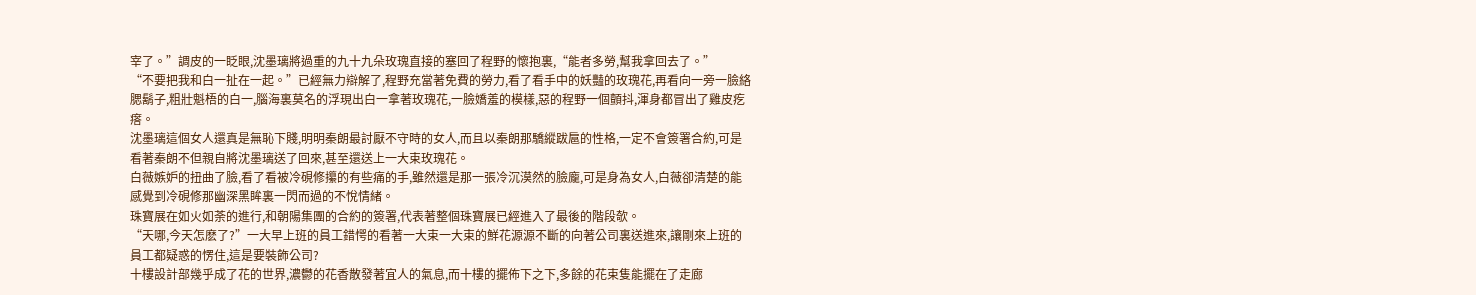宰了。”調皮的一眨眼,沈墨璃將過重的九十九朵玫瑰直接的塞回了程野的懷抱裏,“能者多勞,幫我拿回去了。”
“不要把我和白一扯在一起。”已經無力辯解了,程野充當著免費的勞力,看了看手中的妖豔的玫瑰花,再看向一旁一臉絡腮鬍子,粗壯魁梧的白一,腦海裏莫名的浮現出白一拿著玫瑰花,一臉嬌羞的模樣,惡的程野一個顫抖,渾身都冒出了雞皮疙瘩。
沈墨璃這個女人還真是無恥下賤,明明秦朗最討厭不守時的女人,而且以秦朗那驕縱跋扈的性格,一定不會簽署合約,可是看著秦朗不但親自將沈墨璃送了回來,甚至還送上一大束玫瑰花。
白薇嫉妒的扭曲了臉,看了看被冷硯修攥的有些痛的手,雖然還是那一張冷沉漠然的臉龐,可是身為女人,白薇卻清楚的能感覺到冷硯修那幽深黑眸裏一閃而過的不悅情緒。
珠寶展在如火如荼的進行,和朝陽集團的合約的簽署,代表著整個珠寶展已經進入了最後的階段欹。
“天哪,今天怎麽了?”一大早上班的員工錯愕的看著一大束一大束的鮮花源源不斷的向著公司裏送進來,讓剛來上班的員工都疑惑的愣住,這是要裝飾公司?
十樓設計部幾乎成了花的世界,濃鬱的花香散發著宜人的氣息,而十樓的擺佈下之下,多餘的花束隻能擺在了走廊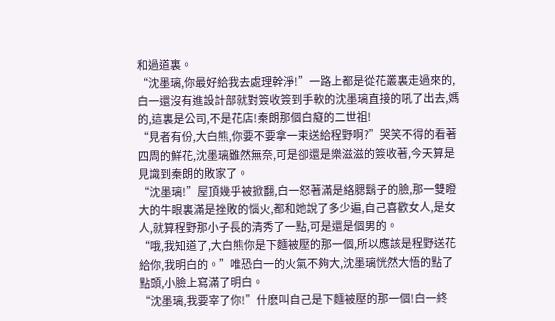和過道裏。
“沈墨璃,你最好給我去處理幹淨!”一路上都是從花叢裏走過來的,白一還沒有進設計部就對簽收簽到手軟的沈墨璃直接的吼了出去,媽的,這裏是公司,不是花店!秦朗那個白癡的二世祖!
“見者有份,大白熊,你要不要拿一束送給程野啊?”哭笑不得的看著四周的鮮花,沈墨璃雖然無奈,可是卻還是樂滋滋的簽收著,今天算是見識到秦朗的敗家了。
“沈墨璃!”屋頂幾乎被掀翻,白一怒著滿是絡腮鬍子的臉,那一雙瞪大的牛眼裏滿是挫敗的惱火,都和她說了多少遍,自己喜歡女人,是女人,就算程野那小子長的清秀了一點,可是還是個男的。
“哦,我知道了,大白熊你是下麵被壓的那一個,所以應該是程野送花給你,我明白的。”唯恐白一的火氣不夠大,沈墨璃恍然大悟的點了點頭,小臉上寫滿了明白。
“沈墨璃,我要宰了你!”什麽叫自己是下麵被壓的那一個!白一終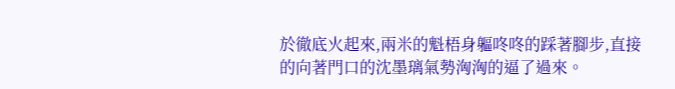於徹底火起來,兩米的魁梧身軀咚咚的踩著腳步,直接的向著門口的沈墨璃氣勢洶洶的逼了過來。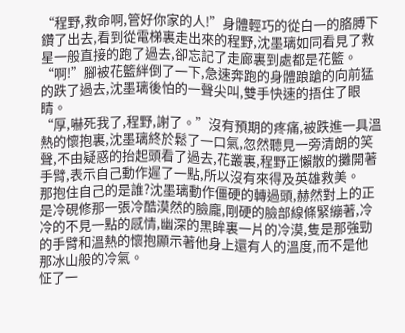“程野,救命啊,管好你家的人!”身體輕巧的從白一的胳膊下鑽了出去,看到從電梯裏走出來的程野,沈墨璃如同看見了救星一般直接的跑了過去,卻忘記了走廊裏到處都是花籃。
“啊!”腳被花籃絆倒了一下,急速奔跑的身體踉蹌的向前猛的跌了過去,沈墨璃後怕的一聲尖叫,雙手快速的捂住了眼睛。
“厚,嚇死我了,程野,謝了。”沒有預期的疼痛,被跌進一具溫熱的懷抱裏,沈墨璃終於鬆了一口氣,忽然聽見一旁清朗的笑聲,不由疑惑的抬起頭看了過去,花叢裏,程野正懶散的攤開著手臂,表示自己動作遲了一點,所以沒有來得及英雄救美。
那抱住自己的是誰?沈墨璃動作僵硬的轉過頭,赫然對上的正是冷硯修那一張冷酷漠然的臉龐,剛硬的臉部線條緊繃著,冷冷的不見一點的感情,幽深的黑眸裏一片的冷漠,隻是那強勁的手臂和溫熱的懷抱顯示著他身上還有人的溫度,而不是他那冰山般的冷氣。
怔了一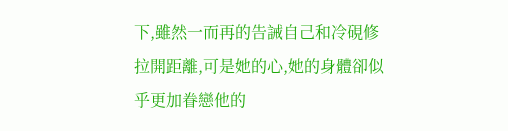下,雖然一而再的告誡自己和冷硯修拉開距離,可是她的心,她的身體卻似乎更加眷戀他的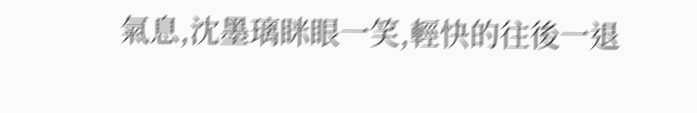氣息,沈墨璃眯眼一笑,輕快的往後一退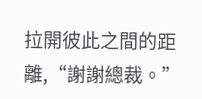拉開彼此之間的距離,“謝謝總裁。”